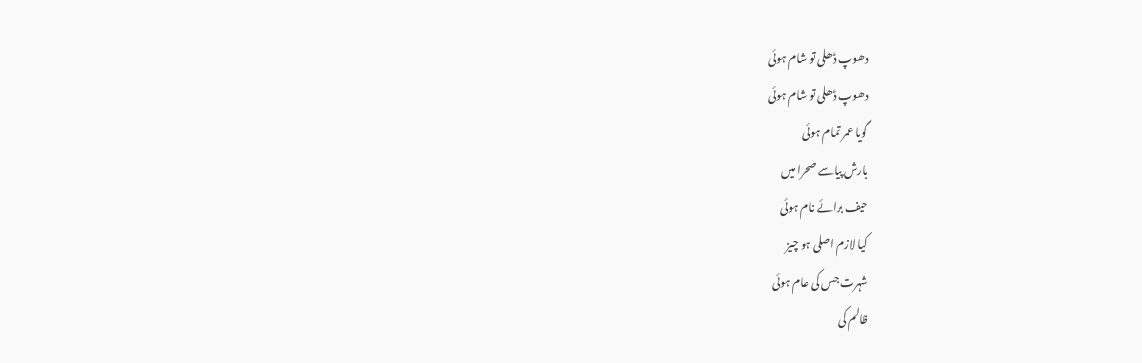دھوپ ڈھلی تو شام ہوئی
دھوپ ڈھلی تو شام ہوئی
گویا عمر تمام ہوئی
بارش پیاسے صحرا میں
حیف برائے نام ہوئی
کیا لازم اصلی ہو چیز
شہرت جس کی عام ہوئی
ظالم کی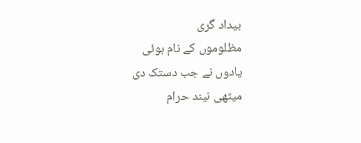بیداد گری
مظلوموں کے نام ہوئی
یادوں نے جب دستک دی
میٹھی نیند حرام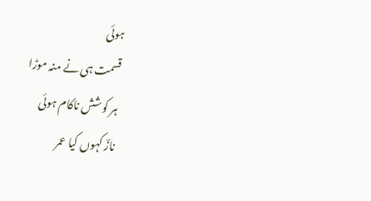ہوئی
قسمت ہی نے منہ موڑا
ہر کوشش ناکام ہوئی
نازؔ کہوں کیا عمر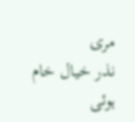مری
نذر خیال خام ہوئی